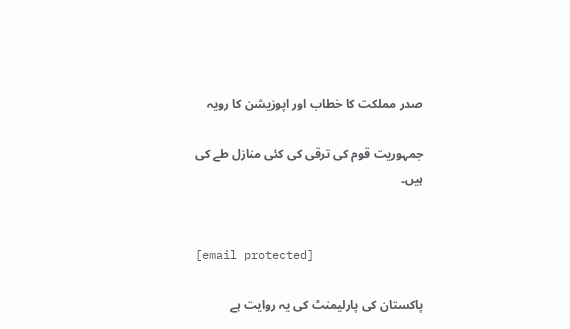صدر مملکت کا خطاب اور اپوزیشن کا رویہ

جمہوریت قوم کی ترقی کی کئی منازل طے کی ہیں۔


[email protected]

پاکستان کی پارلیمنٹ کی یہ روایت ہے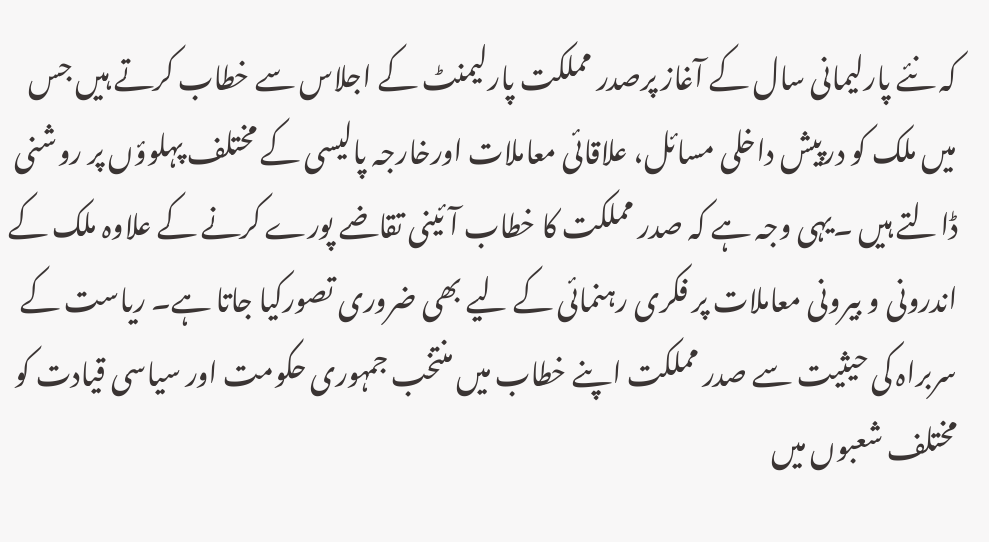کہ نئے پارلیمانی سال کے آغاز پرصدر مملکت پارلیمنٹ کے اجلاس سے خطاب کرتے ہیں جس میں ملک کو درپیش داخلی مسائل، علاقائی معاملات اورخارجہ پالیسی کے مختلف پہلوؤں پر روشنی ڈالتے ہیں ۔یہی وجہ ہے کہ صدر مملکت کا خطاب آئینی تقاضے پورے کرنے کے علاوہ ملک کے اندرونی و بیرونی معاملات پر فکری رہنمائی کے لیے بھی ضروری تصورکیا جاتا ہے۔ ریاست کے سربراہ کی حیثیت سے صدر مملکت اپنے خطاب میں منتخب جمہوری حکومت اور سیاسی قیادت کو مختلف شعبوں میں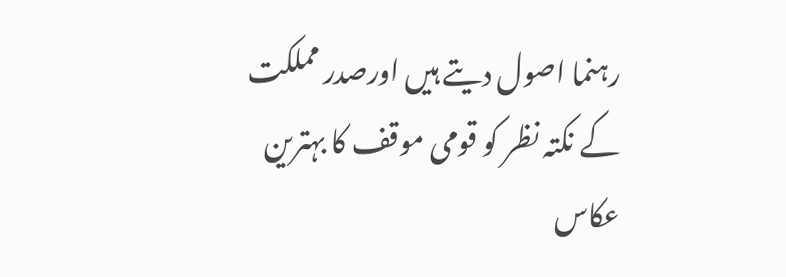رہنما اصول دیتے ہیں اورصدر مملکت کے نکتہ نظر کو قومی موقف کا بہترین عکاس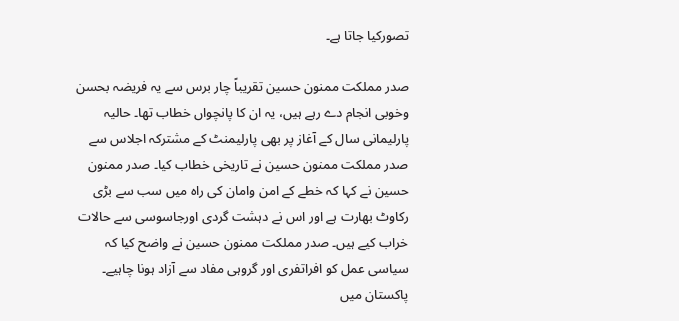تصورکیا جاتا ہے۔

صدر مملکت ممنون حسین تقریباً چار برس سے یہ فریضہ بحسن وخوبی انجام دے رہے ہیں، یہ ان کا پانچواں خطاب تھا۔ حالیہ پارلیمانی سال کے آغاز پر بھی پارلیمنٹ کے مشترکہ اجلاس سے صدر مملکت ممنون حسین نے تاریخی خطاب کیا۔ صدر ممنون حسین نے کہا کہ خطے کے امن وامان کی راہ میں سب سے بڑی رکاوٹ بھارت ہے اور اس نے دہشت گردی اورجاسوسی سے حالات خراب کیے ہیں۔ صدر مملکت ممنون حسین نے واضح کیا کہ سیاسی عمل کو افراتفری اور گروہی مفاد سے آزاد ہونا چاہیے۔ پاکستان میں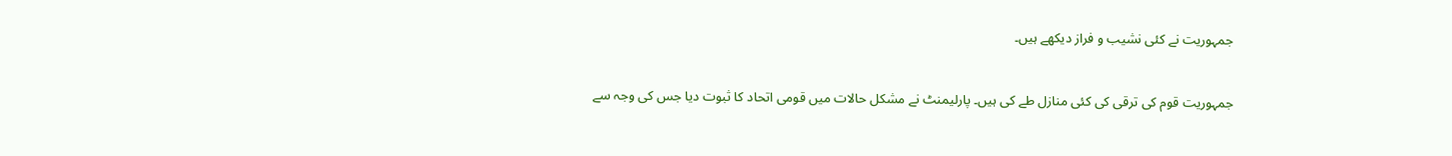جمہوریت نے کئی نشیب و فراز دیکھے ہیں۔

جمہوریت قوم کی ترقی کی کئی منازل طے کی ہیں۔ پارلیمنٹ نے مشکل حالات میں قومی اتحاد کا ثبوت دیا جس کی وجہ سے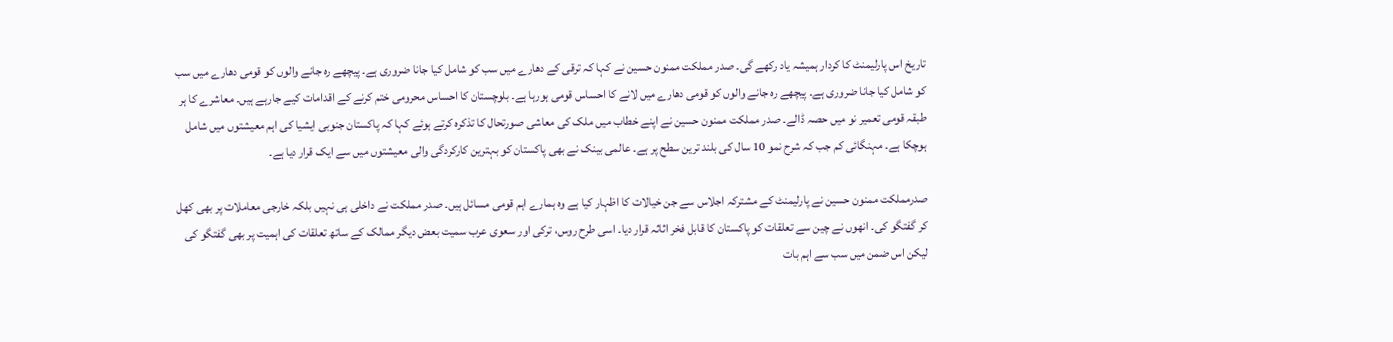تاریخ اس پارلیمنٹ کا کردار ہمیشہ یاد رکھے گی۔ صدر مملکت ممنون حسین نے کہا کہ ترقی کے دھارے میں سب کو شامل کیا جانا ضروری ہے۔ پیچھے رہ جانے والوں کو قومی دھارے میں سب کو شامل کیا جانا ضروری ہے۔ پیچھے رہ جانے والوں کو قومی دھارے میں لانے کا احساس قومی ہورہا ہے۔ بلوچستان کا احساس محرومی ختم کرنے کے اقدامات کیے جارہے ہیں۔ معاشرے کا ہر طبقہ قومی تعمیر نو میں حصہ ڈالے۔ صدر مملکت ممنون حسین نے اپنے خطاب میں ملک کی معاشی صورتحال کا تذکرہ کرتے ہوئے کہا کہ پاکستان جنوبی ایشیا کی اہم معیشتوں میں شامل ہوچکا ہے۔ مہنگائی کم جب کہ شرح نمو 10 سال کی بلند ترین سطح پر ہے۔ عالمی بینک نے بھی پاکستان کو بہترین کارکردگی والی معیشتوں میں سے ایک قرار دیا ہے۔

صدرمملکت ممنون حسین نے پارلیمنٹ کے مشترکہ اجلاس سے جن خیالات کا اظہار کیا ہے وہ ہمارے اہم قومی مسائل ہیں۔ صدر مملکت نے داخلی ہی نہیں بلکہ خارجی معاملات پر بھی کھل کر گفتگو کی۔ انھوں نے چین سے تعلقات کو پاکستان کا قابل فخر اثاثہ قرار دیا۔ اسی طرح روس، ترکی اور سعوی عرب سمیت بعض دیگر ممالک کے ساتھ تعلقات کی اہمیت پر بھی گفتگو کی لیکن اس ضمن میں سب سے اہم بات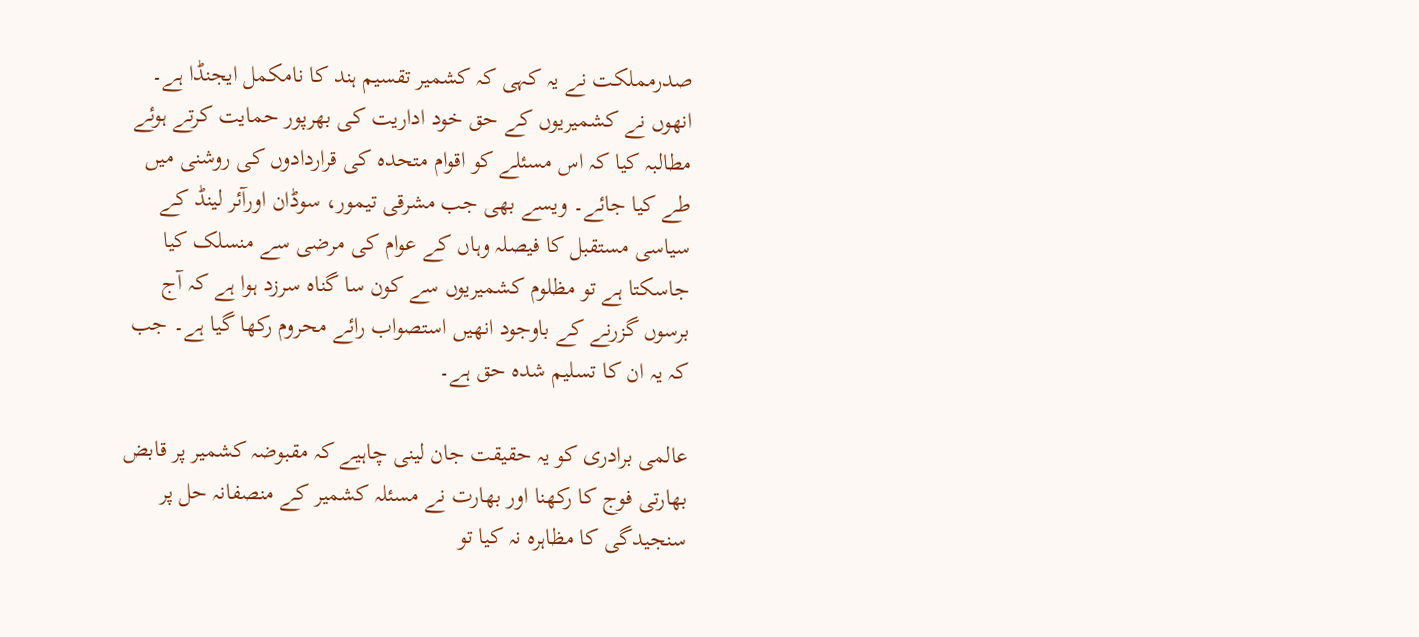صدرمملکت نے یہ کہی کہ کشمیر تقسیم ہند کا نامکمل ایجنڈا ہے۔ انھوں نے کشمیریوں کے حق خود اداریت کی بھرپور حمایت کرتے ہوئے مطالبہ کیا کہ اس مسئلے کو اقوام متحدہ کی قراردادوں کی روشنی میں طے کیا جائے۔ ویسے بھی جب مشرقی تیمور، سوڈان اورآئر لینڈ کے سیاسی مستقبل کا فیصلہ وہاں کے عوام کی مرضی سے منسلک کیا جاسکتا ہے تو مظلوم کشمیریوں سے کون سا گناہ سرزد ہوا ہے کہ آج برسوں گزرنے کے باوجود انھیں استصواب رائے محروم رکھا گیا ہے۔ جب کہ یہ ان کا تسلیم شدہ حق ہے۔

عالمی برادری کو یہ حقیقت جان لینی چاہیے کہ مقبوضہ کشمیر پر قابض بھارتی فوج کا رکھنا اور بھارت نے مسئلہ کشمیر کے منصفانہ حل پر سنجیدگی کا مظاہرہ نہ کیا تو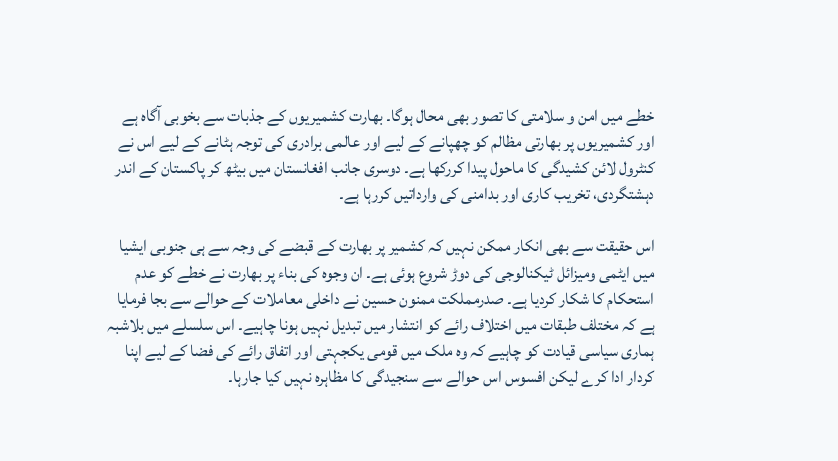خطے میں امن و سلامتی کا تصور بھی محال ہوگا۔ بھارت کشمیریوں کے جذبات سے بخوبی آگاہ ہے اور کشمیریوں پر بھارتی مظالم کو چھپانے کے لیے اور عالمی برادری کی توجہ ہٹانے کے لیے اس نے کنٹرول لائن کشیدگی کا ماحول پیدا کررکھا ہے۔ دوسری جانب افغانستان میں بیٹھ کر پاکستان کے اندر دہشتگردی، تخریب کاری اور بدامنی کی وارداتیں کررہا ہے۔

اس حقیقت سے بھی انکار ممکن نہیں کہ کشمیر پر بھارت کے قبضے کی وجہ سے ہی جنوبی ایشیا میں ایٹمی ومیزائل ٹیکنالوجی کی دوڑ شروع ہوئی ہے۔ ان وجوہ کی بناء پر بھارت نے خطے کو عدم استحکام کا شکار کردیا ہے۔ صدرمملکت ممنون حسین نے داخلی معاملات کے حوالے سے بجا فرمایا ہے کہ مختلف طبقات میں اختلاف رائے کو انتشار میں تبدیل نہیں ہونا چاہیے۔ اس سلسلے میں بلاشبہ ہماری سیاسی قیادت کو چاہیے کہ وہ ملک میں قومی یکجہتی اور اتفاق رائے کی فضا کے لیے اپنا کردار ادا کرے لیکن افسوس اس حوالے سے سنجیدگی کا مظاہرہ نہیں کیا جارہا۔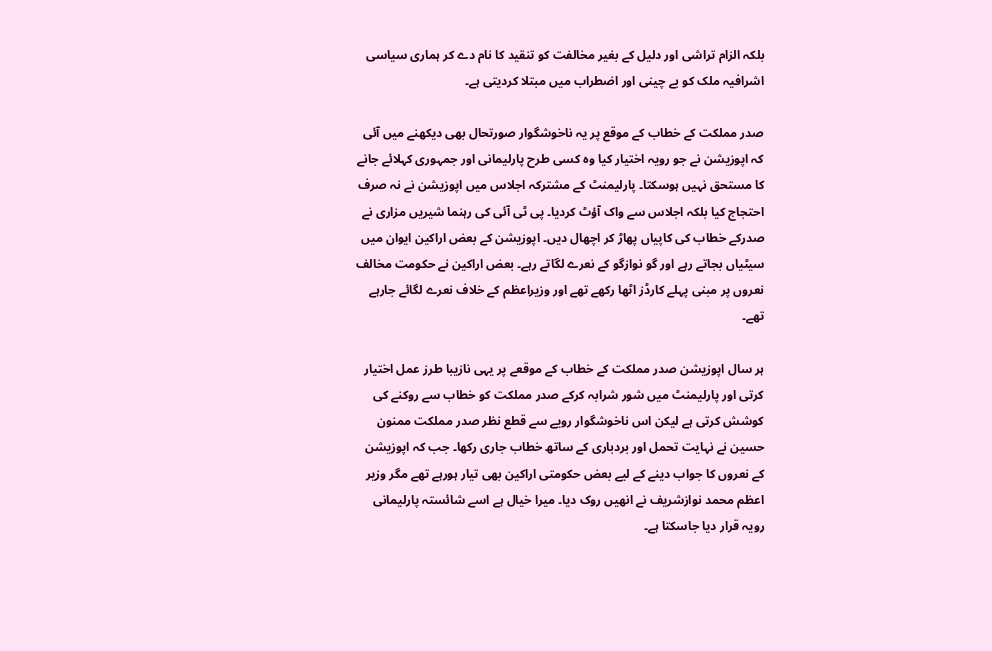بلکہ الزام تراشی اور دلیل کے بغیر مخالفت کو تنقید کا نام دے کر ہماری سیاسی اشرافیہ ملک کو بے چینی اور اضطراب میں مبتلا کردیتی ہے۔

صدر مملکت کے خطاب کے موقع پر یہ ناخوشگوار صورتحال بھی دیکھنے میں آئی کہ اپوزیشن نے جو رویہ اختیار کیا وہ کسی طرح پارلیمانی اور جمہوری کہلائے جانے کا مستحق نہیں ہوسکتا۔ پارلیمنٹ کے مشترکہ اجلاس میں اپوزیشن نے نہ صرف احتجاج کیا بلکہ اجلاس سے واک آؤٹ کردیا۔ پی ٹی آئی کی رہنما شیریں مزاری نے صدرکے خطاب کی کاپیاں پھاڑ کر اچھال دیں۔ اپوزیشن کے بعض اراکین ایوان میں سیٹیاں بجاتے رہے اور گو نوازگو کے نعرے لگاتے رہے۔ بعض اراکین نے حکومت مخالف نعروں پر مبنی پہلے کارڈز اٹھا رکھے تھے اور وزیراعظم کے خلاف نعرے لگائے جارہے تھے۔

ہر سال اپوزیشن صدر مملکت کے خطاب کے موقعے پر یہی نازیبا طرز عمل اختیار کرتی اور پارلیمنٹ میں شور شرابہ کرکے صدر مملکت کو خطاب سے روکنے کی کوشش کرتی ہے لیکن اس ناخوشگوار رویے سے قطع نظر صدر مملکت ممنون حسین نے نہایت تحمل اور بردباری کے ساتھ خطاب جاری رکھا۔ جب کہ اپوزیشن کے نعروں کا جواب دینے کے لیے بعض حکومتی اراکین بھی تیار ہورہے تھے مگر وزیر اعظم محمد نوازشریف نے انھیں روک دیا۔ میرا خیال ہے اسے شائستہ پارلیمانی رویہ قرار دیا جاسکتا ہے۔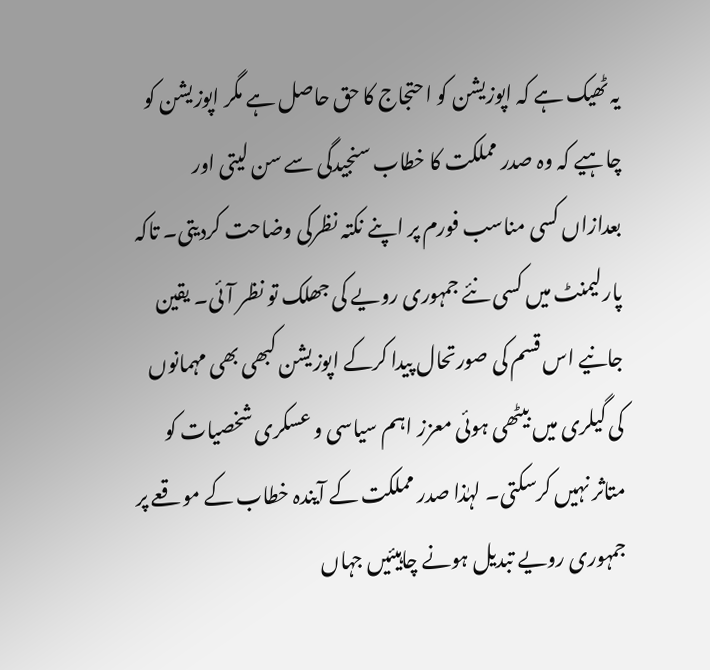یہ ٹھیک ہے کہ اپوزیشن کو احتجاج کا حق حاصل ہے مگر اپوزیشن کو چاہیے کہ وہ صدر مملکت کا خطاب سنجیدگی سے سن لیتی اور بعدازاں کسی مناسب فورم پر اپنے نکتہ نظرکی وضاحت کردیتی۔ تاکہ پارلیمنٹ میں کسی نئے جمہوری رویے کی جھلک تو نظر آئی۔ یقین جانیے اس قسم کی صورتحال پیدا کرکے اپوزیشن کبھی بھی مہمانوں کی گیلری میں بیٹھی ہوئی معزز اہم سیاسی و عسکری شخصیات کو متاثر نہیں کرسکتی۔ لہٰذا صدر مملکت کے آیندہ خطاب کے موقعے پر جمہوری رویے تبدیل ہونے چاہیئیں جہاں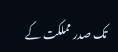تک صدر مملکت کے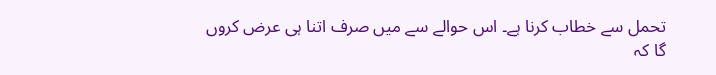تحمل سے خطاب کرنا ہے۔ اس حوالے سے میں صرف اتنا ہی عرض کروں گا کہ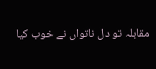مقابلہ تو دل ناتواں نے خوب کیا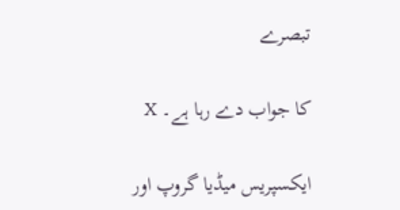تبصرے

کا جواب دے رہا ہے۔ X

ایکسپریس میڈیا گروپ اور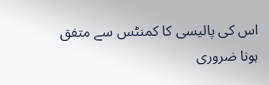اس کی پالیسی کا کمنٹس سے متفق ہونا ضروری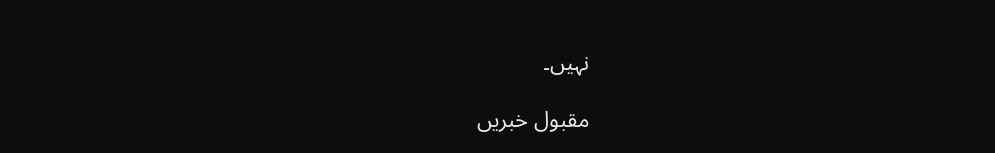نہیں۔

مقبول خبریں